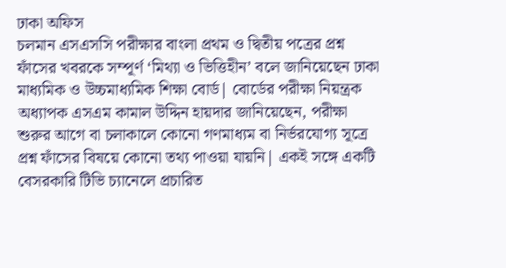ঢাকা অফিস
চলমান এসএসসি পরীক্ষার বাংলা প্রথম ও দ্বিতীয় পত্রের প্রশ্ন ফাঁসের খবরকে সম্পূর্ণ ‘মিথ্যা ও ভিত্তিহীন’ বলে জানিয়েছেন ঢাকা মাধ্যমিক ও উচ্চমাধ্যমিক শিক্ষা বোর্ড| বোর্ডের পরীক্ষা নিয়ন্ত্রক অধ্যাপক এসএম কামাল উদ্দিন হায়দার জানিয়েছেন, পরীক্ষা শুরুর আগে বা চলাকালে কোনো গণমাধ্যম বা নির্ভরযোগ্য সূত্রে প্রশ্ন ফাঁসের বিষয়ে কোনো তথ্য পাওয়া যায়নি| একই সঙ্গে একটি বেসরকারি টিভি চ্যানেলে প্রচারিত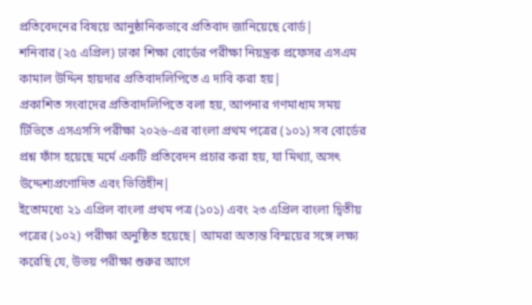প্রতিবেদনের বিষয়ে আনুষ্ঠানিকভাবে প্রতিবাদ জানিয়েছে বোর্ড|
শনিবার (২৫ এপ্রিল) ঢাকা শিক্ষা বোর্ডের পরীক্ষা নিয়ন্ত্রক প্রফেসর এসএম কামাল উদ্দিন হায়দার প্রতিবাদলিপিতে এ দাবি করা হয়|
প্রকাশিত সংবাদের প্রতিবাদলিপিতে বলা হয়, আপনার গণমাধ্যম সময় টিভিতে এসএসসি পরীক্ষা ২০২৬-এর বাংলা প্রথম পত্রের (১০১) সব বোর্ডের প্রশ্ন ফাঁস হয়েছে মর্মে একটি প্রতিবেদন প্রচার করা হয়, যা মিথ্যা, অসৎ উদ্দেশ্যপ্রণোদিত এবং ভিত্তিহীন|
ইতোমধ্যে ২১ এপ্রিল বাংলা প্রথম পত্র (১০১) এবং ২৩ এপ্রিল বাংলা দ্বিতীয় পত্রের (১০২) পরীক্ষা অনুষ্ঠিত হয়েছে| আমরা অত্যন্ত বিস্ময়ের সঙ্গে লক্ষ্য করেছি যে, উভয় পরীক্ষা শুরুর আগে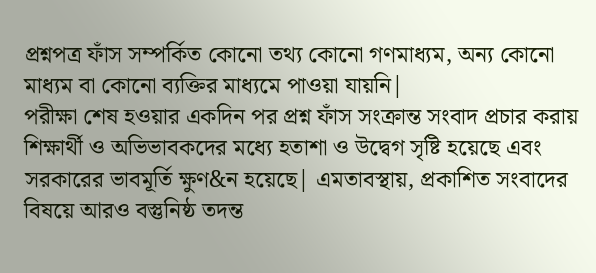প্রশ্নপত্র ফাঁস সম্পর্কিত কোনো তথ্য কোনো গণমাধ্যম, অন্য কোনো মাধ্যম বা কোনো ব্যক্তির মাধ্যমে পাওয়া যায়নি|
পরীক্ষা শেষ হওয়ার একদিন পর প্রশ্ন ফাঁস সংক্রান্ত সংবাদ প্রচার করায় শিক্ষার্থী ও অভিভাবকদের মধ্যে হতাশা ও উদ্বেগ সৃষ্টি হয়েছে এবং সরকারের ভাবমূর্তি ক্ষুণ&ন হয়েছে| এমতাবস্থায়, প্রকাশিত সংবাদের বিষয়ে আরও বস্তুনিষ্ঠ তদন্ত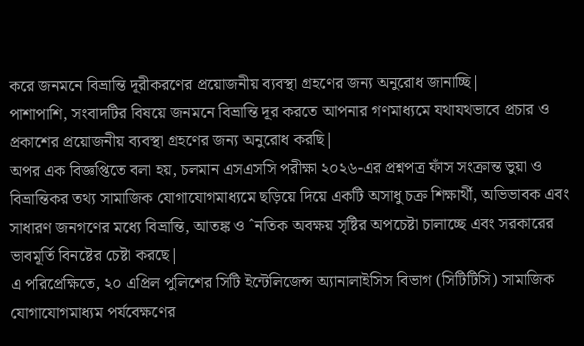করে জনমনে বিভ্রান্তি দূরীকরণের প্রয়োজনীয় ব্যবস্থা গ্রহণের জন্য অনুরোধ জানাচ্ছি|
পাশাপাশি, সংবাদটির বিষয়ে জনমনে বিভ্রান্তি দূর করতে আপনার গণমাধ্যমে যথাযথভাবে প্রচার ও প্রকাশের প্রয়োজনীয় ব্যবস্থা গ্রহণের জন্য অনুরোধ করছি|
অপর এক বিজ্ঞপ্তিতে বলা হয়, চলমান এসএসসি পরীক্ষা ২০২৬-এর প্রশ্নপত্র ফাঁস সংক্রান্ত ভুয়া ও বিভ্রান্তিকর তথ্য সামাজিক যোগাযোগমাধ্যমে ছড়িয়ে দিয়ে একটি অসাধু চক্র শিক্ষার্থী, অভিভাবক এবং সাধারণ জনগণের মধ্যে বিভ্রান্তি, আতঙ্ক ও ˆনতিক অবক্ষয় সৃষ্টির অপচেষ্টা চালাচ্ছে এবং সরকারের ভাবমূর্তি বিনষ্টের চেষ্টা করছে|
এ পরিপ্রেক্ষিতে, ২০ এপ্রিল পুলিশের সিটি ইন্টেলিজেন্স অ্যানালাইসিস বিভাগ (সিটিটিসি) সামাজিক যোগাযোগমাধ্যম পর্যবেক্ষণের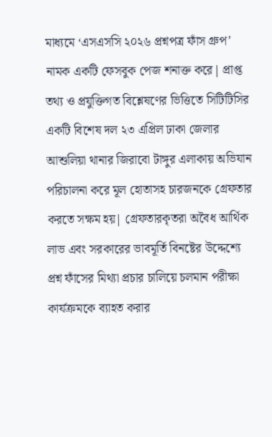মাধ্যমে ‘এসএসসি ২০২৬ প্রশ্নপত্র ফাঁস গ্রুপ’ নামক একটি ফেসবুক পেজ শনাক্ত করে| প্রাপ্ত তথ্য ও প্রযুক্তিগত বিশ্লেষণের ভিত্তিতে সিটিটিসির একটি বিশেষ দল ২৩ এপ্রিল ঢাকা জেলার আশুলিয়া থানার জিরাবো টাঙ্গুর এলাকায় অভিযান পরিচালনা করে মূল হোতাসহ চারজনকে গ্রেফতার করতে সক্ষম হয়| গ্রেফতারকৃতরা অবৈধ আর্থিক লাভ এবং সরকারের ভাবমূর্তি বিনষ্টের উদ্দেশ্যে প্রশ্ন ফাঁসের মিথ্যা প্রচার চালিয়ে চলমান পরীক্ষা কার্যক্রমকে ব্যাহত করার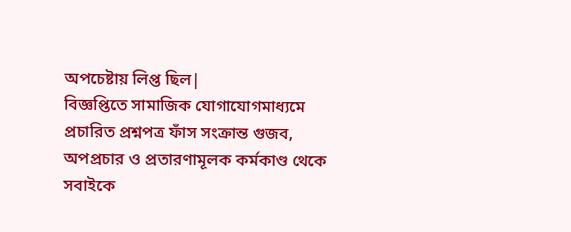অপচেষ্টায় লিপ্ত ছিল|
বিজ্ঞপ্তিতে সামাজিক যোগাযোগমাধ্যমে প্রচারিত প্রশ্নপত্র ফাঁস সংক্রান্ত গুজব, অপপ্রচার ও প্রতারণামূলক কর্মকাণ্ড থেকে সবাইকে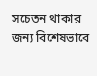সচেতন থাকার জন্য বিশেষভাবে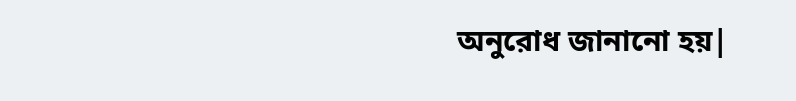অনুরোধ জানানো হয়|